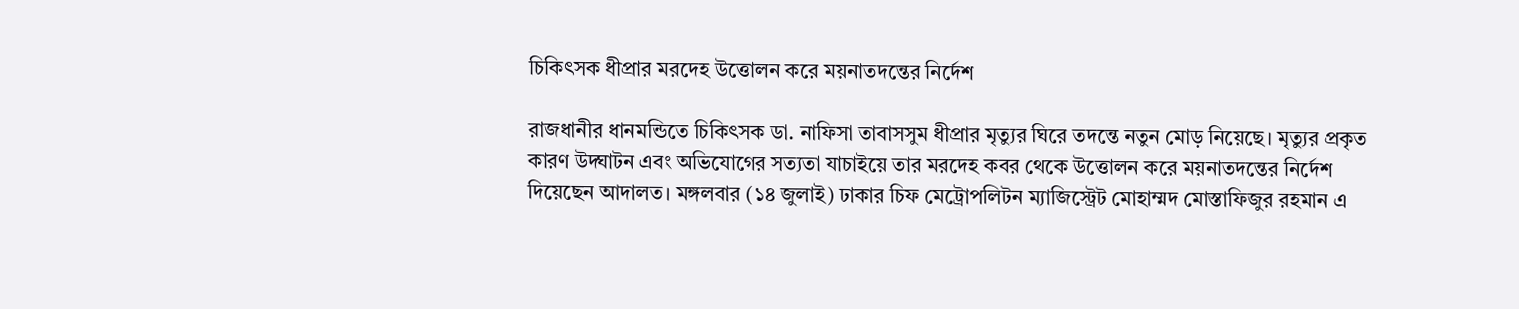চিকিৎসক ধীপ্রার মরদেহ উত্তোলন করে ময়নাতদন্তের নির্দেশ

রাজধানীর ধানমন্ডিতে চিকিৎসক ডা. নাফিসা তাবাসসুম ধীপ্রার মৃত্যুর ঘিরে তদন্তে নতুন মোড় নিয়েছে। মৃত্যুর প্রকৃত কারণ উদ্ঘাটন এবং অভিযোগের সত্যতা যাচাইয়ে তার মরদেহ কবর থেকে উত্তোলন করে ময়নাতদন্তের নির্দেশ দিয়েছেন আদালত। মঙ্গলবার (১৪ জুলাই) ঢাকার চিফ মেট্রোপলিটন ম্যাজিস্ট্রেট মোহাম্মদ মোস্তাফিজুর রহমান এ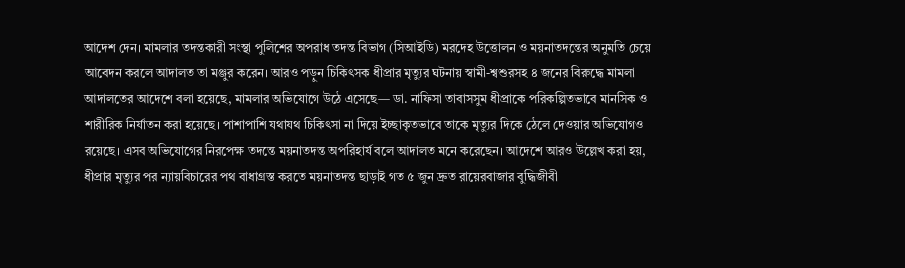আদেশ দেন। মামলার তদন্তকারী সংস্থা পুলিশের অপরাধ তদন্ত বিভাগ (সিআইডি) মরদেহ উত্তোলন ও ময়নাতদন্তের অনুমতি চেয়ে আবেদন করলে আদালত তা মঞ্জুর করেন। আরও পড়ুন চিকিৎসক ধীপ্রার মৃত্যুর ঘটনায় স্বামী-শ্বশুরসহ ৪ জনের বিরুদ্ধে মামলা আদালতের আদেশে বলা হয়েছে, মামলার অভিযোগে উঠে এসেছে— ডা. নাফিসা তাবাসসুম ধীপ্রাকে পরিকল্পিতভাবে মানসিক ও শারীরিক নির্যাতন করা হয়েছে। পাশাপাশি যথাযথ চিকিৎসা না দিয়ে ইচ্ছাকৃতভাবে তাকে মৃত্যুর দিকে ঠেলে দেওয়ার অভিযোগও রয়েছে। এসব অভিযোগের নিরপেক্ষ তদন্তে ময়নাতদন্ত অপরিহার্য বলে আদালত মনে করেছেন। আদেশে আরও উল্লেখ করা হয়, ধীপ্রার মৃত্যুর পর ন্যায়বিচারের পথ বাধাগ্রস্ত করতে ময়নাতদন্ত ছাড়াই গত ৫ জুন দ্রুত রায়েরবাজার বুদ্ধিজীবী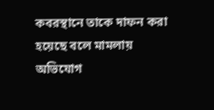কবরস্থানে তাকে দাফন করা হয়েছে বলে মামলায় অভিযোগ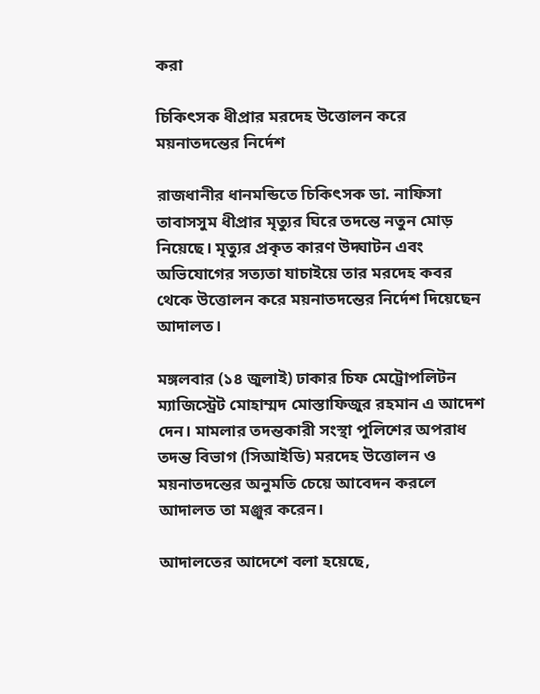করা

চিকিৎসক ধীপ্রার মরদেহ উত্তোলন করে ময়নাতদন্তের নির্দেশ

রাজধানীর ধানমন্ডিতে চিকিৎসক ডা. নাফিসা তাবাসসুম ধীপ্রার মৃত্যুর ঘিরে তদন্তে নতুন মোড় নিয়েছে। মৃত্যুর প্রকৃত কারণ উদ্ঘাটন এবং অভিযোগের সত্যতা যাচাইয়ে তার মরদেহ কবর থেকে উত্তোলন করে ময়নাতদন্তের নির্দেশ দিয়েছেন আদালত।

মঙ্গলবার (১৪ জুলাই) ঢাকার চিফ মেট্রোপলিটন ম্যাজিস্ট্রেট মোহাম্মদ মোস্তাফিজুর রহমান এ আদেশ দেন। মামলার তদন্তকারী সংস্থা পুলিশের অপরাধ তদন্ত বিভাগ (সিআইডি) মরদেহ উত্তোলন ও ময়নাতদন্তের অনুমতি চেয়ে আবেদন করলে আদালত তা মঞ্জুর করেন।

আদালতের আদেশে বলা হয়েছে,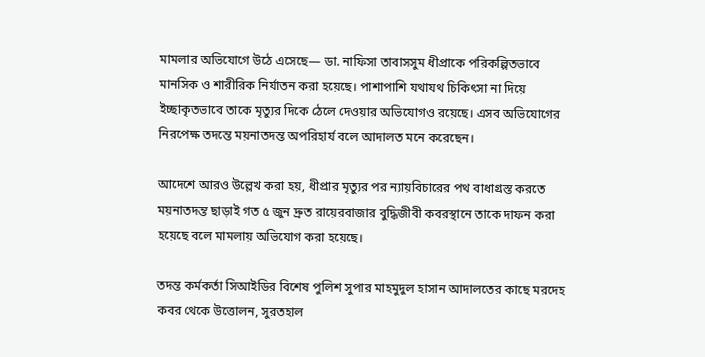মামলার অভিযোগে উঠে এসেছে— ডা. নাফিসা তাবাসসুম ধীপ্রাকে পরিকল্পিতভাবে মানসিক ও শারীরিক নির্যাতন করা হয়েছে। পাশাপাশি যথাযথ চিকিৎসা না দিয়ে ইচ্ছাকৃতভাবে তাকে মৃত্যুর দিকে ঠেলে দেওয়ার অভিযোগও রয়েছে। এসব অভিযোগের নিরপেক্ষ তদন্তে ময়নাতদন্ত অপরিহার্য বলে আদালত মনে করেছেন।

আদেশে আরও উল্লেখ করা হয়, ধীপ্রার মৃত্যুর পর ন্যায়বিচারের পথ বাধাগ্রস্ত করতে ময়নাতদন্ত ছাড়াই গত ৫ জুন দ্রুত রায়েরবাজার বুদ্ধিজীবী কবরস্থানে তাকে দাফন করা হয়েছে বলে মামলায় অভিযোগ করা হয়েছে।

তদন্ত কর্মকর্তা সিআইডির বিশেষ পুলিশ সুপার মাহমুদুল হাসান আদালতের কাছে মরদেহ কবর থেকে উত্তোলন, সুরতহাল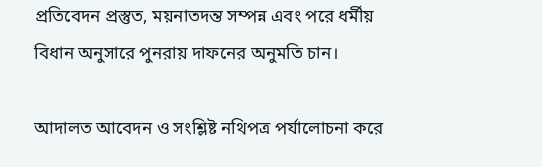প্রতিবেদন প্রস্তুত, ময়নাতদন্ত সম্পন্ন এবং পরে ধর্মীয় বিধান অনুসারে পুনরায় দাফনের অনুমতি চান।

আদালত আবেদন ও সংশ্লিষ্ট নথিপত্র পর্যালোচনা করে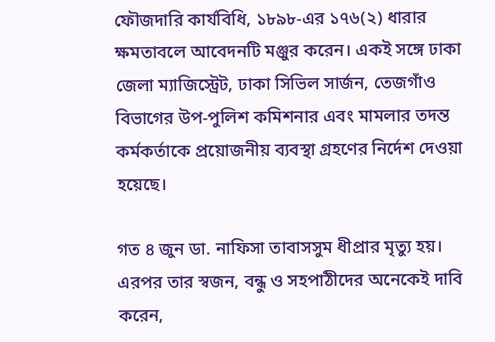ফৌজদারি কার্যবিধি, ১৮৯৮-এর ১৭৬(২) ধারার ক্ষমতাবলে আবেদনটি মঞ্জুর করেন। একই সঙ্গে ঢাকা জেলা ম্যাজিস্ট্রেট, ঢাকা সিভিল সার্জন, তেজগাঁও বিভাগের উপ-পুলিশ কমিশনার এবং মামলার তদন্ত কর্মকর্তাকে প্রয়োজনীয় ব্যবস্থা গ্রহণের নির্দেশ দেওয়া হয়েছে।

গত ৪ জুন ডা. নাফিসা তাবাসসুম ধীপ্রার মৃত্যু হয়। এরপর তার স্বজন, বন্ধু ও সহপাঠীদের অনেকেই দাবি করেন,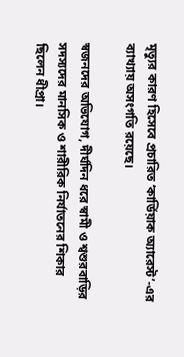মৃত্যুর কারণ হিসেবে প্রচারিত ‘কার্ডিয়াক অ্যারেস্ট’-এর ব্যাখ্যায় অসংগতি রয়েছে।

স্বজনদের অভিযোগ, দীর্ঘদিন ধরে স্বামী ও শ্বশুরবাড়ির সদস্যদের মানসিক ও শারীরিক নির্যাতনের শিকার ছিলেন ধীপ্রা।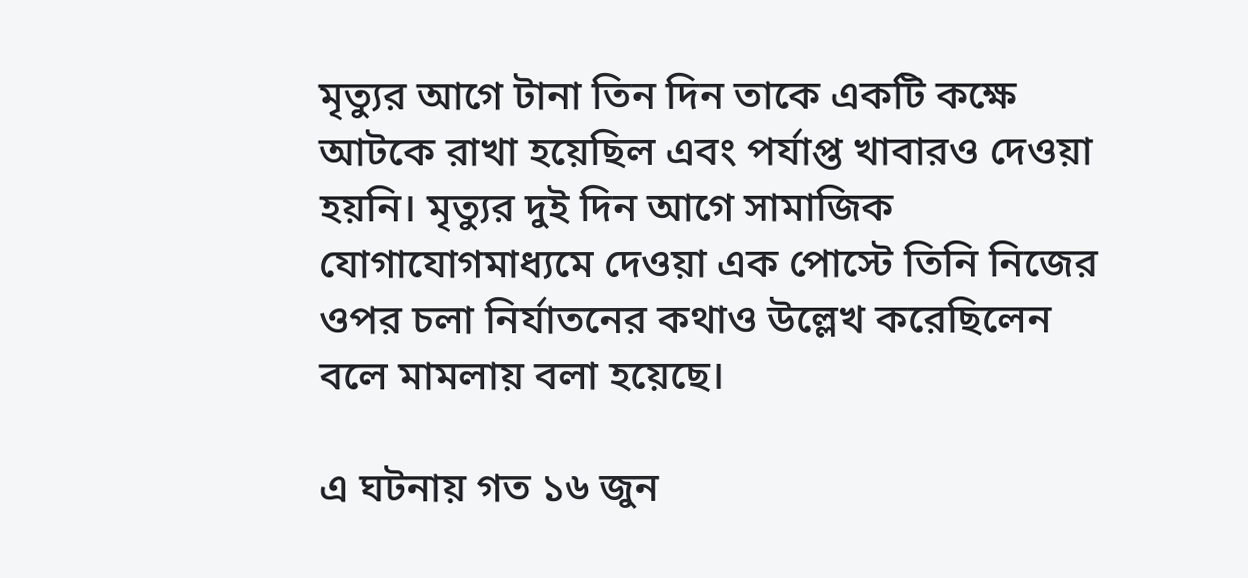মৃত্যুর আগে টানা তিন দিন তাকে একটি কক্ষে আটকে রাখা হয়েছিল এবং পর্যাপ্ত খাবারও দেওয়া হয়নি। মৃত্যুর দুই দিন আগে সামাজিক যোগাযোগমাধ্যমে দেওয়া এক পোস্টে তিনি নিজের ওপর চলা নির্যাতনের কথাও উল্লেখ করেছিলেন বলে মামলায় বলা হয়েছে।

এ ঘটনায় গত ১৬ জুন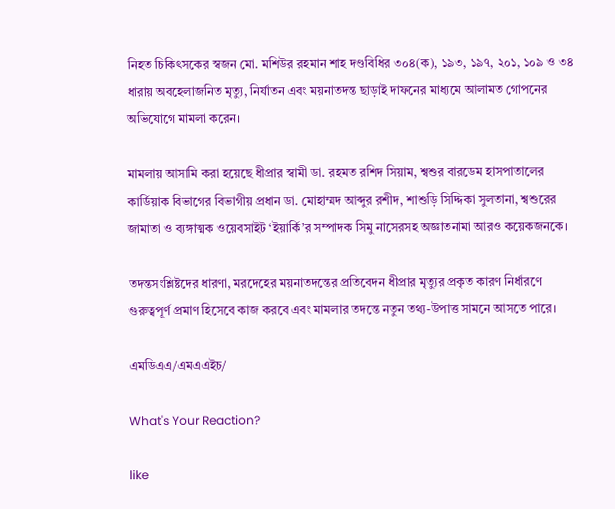নিহত চিকিৎসকের স্বজন মো. মশিউর রহমান শাহ দণ্ডবিধির ৩০৪(ক), ১৯৩, ১৯৭, ২০১, ১০৯ ও ৩৪ ধারায় অবহেলাজনিত মৃত্যু, নির্যাতন এবং ময়নাতদন্ত ছাড়াই দাফনের মাধ্যমে আলামত গোপনের অভিযোগে মামলা করেন।

মামলায় আসামি করা হয়েছে ধীপ্রার স্বামী ডা. রহমত রশিদ সিয়াম, শ্বশুর বারডেম হাসপাতালের কার্ডিয়াক বিভাগের বিভাগীয় প্রধান ডা. মোহাম্মদ আব্দুর রশীদ, শাশুড়ি সিদ্দিকা সুলতানা, শ্বশুরের জামাতা ও ব্যঙ্গাত্মক ওয়েবসাইট ‘ইয়ার্কি’র সম্পাদক সিমু নাসেরসহ অজ্ঞাতনামা আরও কয়েকজনকে।

তদন্তসংশ্লিষ্টদের ধারণা, মরদেহের ময়নাতদন্তের প্রতিবেদন ধীপ্রার মৃত্যুর প্রকৃত কারণ নির্ধারণে গুরুত্বপূর্ণ প্রমাণ হিসেবে কাজ করবে এবং মামলার তদন্তে নতুন তথ্য-উপাত্ত সামনে আসতে পারে।

এমডিএএ/এমএএইচ/

What's Your Reaction?

like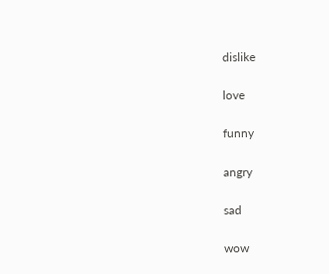dislike

love

funny

angry

sad

wow